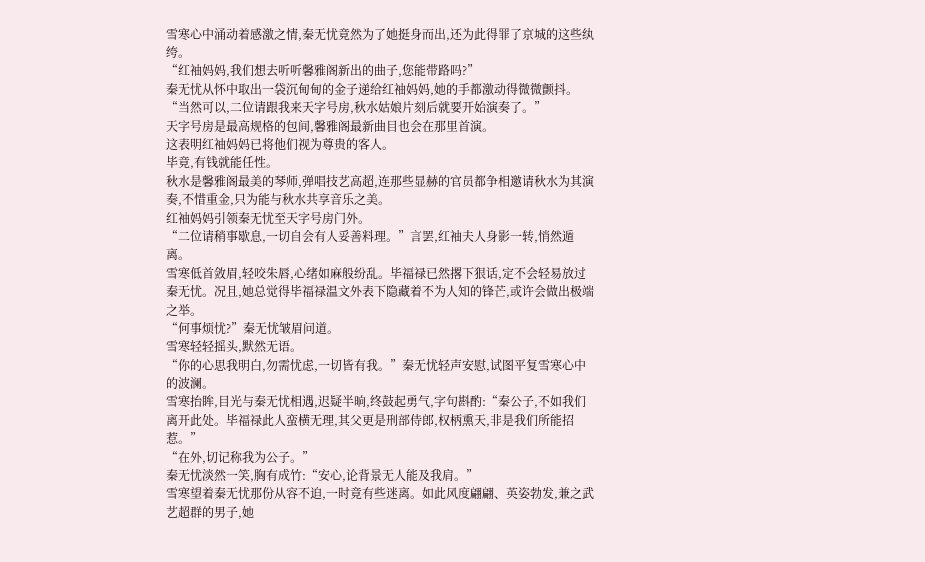雪寒心中涌动着感激之情,秦无忧竟然为了她挺身而出,还为此得罪了京城的这些纨绔。
“红袖妈妈,我们想去听听馨雅阁新出的曲子,您能带路吗?”
秦无忧从怀中取出一袋沉甸甸的金子递给红袖妈妈,她的手都激动得微微颤抖。
“当然可以,二位请跟我来天字号房,秋水姑娘片刻后就要开始演奏了。”
天字号房是最高规格的包间,馨雅阁最新曲目也会在那里首演。
这表明红袖妈妈已将他们视为尊贵的客人。
毕竟,有钱就能任性。
秋水是馨雅阁最美的琴师,弹唱技艺高超,连那些显赫的官员都争相邀请秋水为其演奏,不惜重金,只为能与秋水共享音乐之美。
红袖妈妈引领秦无忧至天字号房门外。
“二位请稍事歇息,一切自会有人妥善料理。”言罢,红袖夫人身影一转,悄然遁离。
雪寒低首敛眉,轻咬朱唇,心绪如麻般纷乱。毕福禄已然撂下狠话,定不会轻易放过秦无忧。况且,她总觉得毕福禄温文外表下隐藏着不为人知的锋芒,或许会做出极端之举。
“何事烦忧?”秦无忧皱眉问道。
雪寒轻轻摇头,默然无语。
“你的心思我明白,勿需忧虑,一切皆有我。”秦无忧轻声安慰,试图平复雪寒心中的波澜。
雪寒抬眸,目光与秦无忧相遇,迟疑半晌,终鼓起勇气,字句斟酌:“秦公子,不如我们离开此处。毕福禄此人蛮横无理,其父更是刑部侍郎,权柄熏天,非是我们所能招惹。”
“在外,切记称我为公子。”
秦无忧淡然一笑,胸有成竹:“安心,论背景无人能及我肩。”
雪寒望着秦无忧那份从容不迫,一时竟有些迷离。如此风度翩翩、英姿勃发,兼之武艺超群的男子,她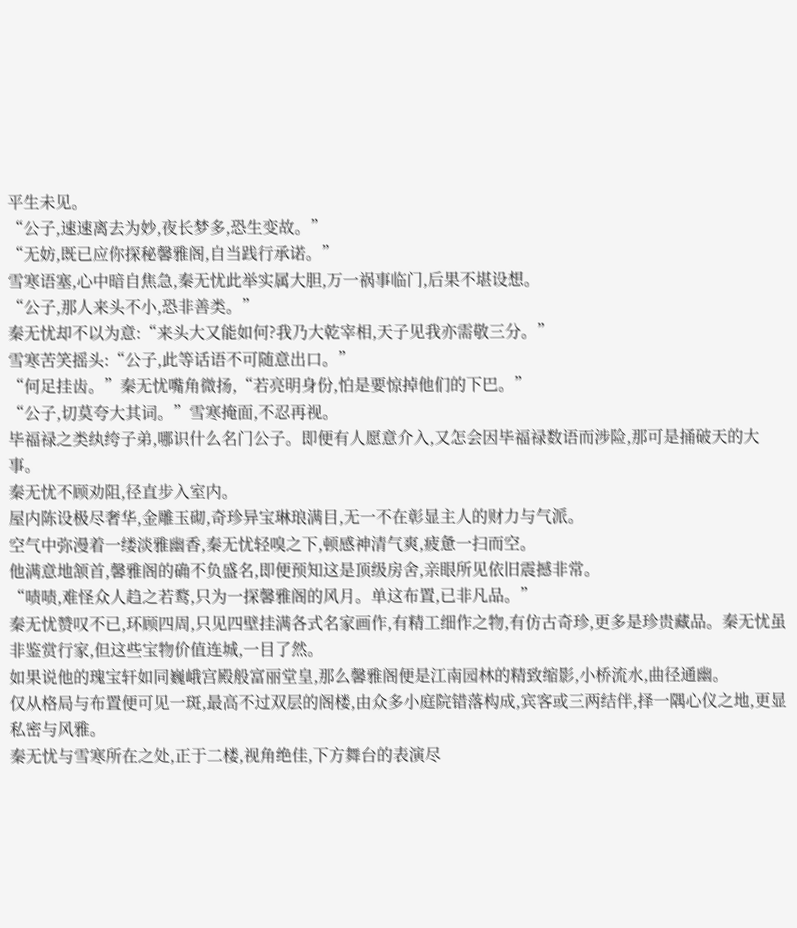平生未见。
“公子,速速离去为妙,夜长梦多,恐生变故。”
“无妨,既已应你探秘馨雅阁,自当践行承诺。”
雪寒语塞,心中暗自焦急,秦无忧此举实属大胆,万一祸事临门,后果不堪设想。
“公子,那人来头不小,恐非善类。”
秦无忧却不以为意:“来头大又能如何?我乃大乾宰相,天子见我亦需敬三分。”
雪寒苦笑摇头:“公子,此等话语不可随意出口。”
“何足挂齿。”秦无忧嘴角微扬,“若亮明身份,怕是要惊掉他们的下巴。”
“公子,切莫夸大其词。”雪寒掩面,不忍再视。
毕福禄之类纨绔子弟,哪识什么名门公子。即便有人愿意介入,又怎会因毕福禄数语而涉险,那可是捅破天的大事。
秦无忧不顾劝阻,径直步入室内。
屋内陈设极尽奢华,金雕玉砌,奇珍异宝琳琅满目,无一不在彰显主人的财力与气派。
空气中弥漫着一缕淡雅幽香,秦无忧轻嗅之下,顿感神清气爽,疲惫一扫而空。
他满意地颔首,馨雅阁的确不负盛名,即便预知这是顶级房舍,亲眼所见依旧震撼非常。
“啧啧,难怪众人趋之若鹜,只为一探馨雅阁的风月。单这布置,已非凡品。”
秦无忧赞叹不已,环顾四周,只见四壁挂满各式名家画作,有精工细作之物,有仿古奇珍,更多是珍贵藏品。秦无忧虽非鉴赏行家,但这些宝物价值连城,一目了然。
如果说他的瑰宝轩如同巍峨宫殿般富丽堂皇,那么馨雅阁便是江南园林的精致缩影,小桥流水,曲径通幽。
仅从格局与布置便可见一斑,最高不过双层的阁楼,由众多小庭院错落构成,宾客或三两结伴,择一隅心仪之地,更显私密与风雅。
秦无忧与雪寒所在之处,正于二楼,视角绝佳,下方舞台的表演尽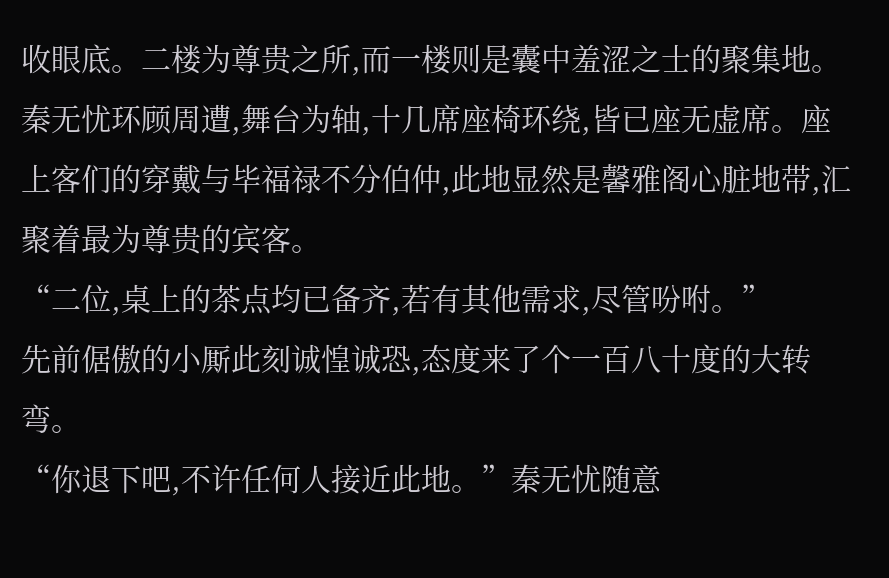收眼底。二楼为尊贵之所,而一楼则是囊中羞涩之士的聚集地。
秦无忧环顾周遭,舞台为轴,十几席座椅环绕,皆已座无虚席。座上客们的穿戴与毕福禄不分伯仲,此地显然是馨雅阁心脏地带,汇聚着最为尊贵的宾客。
“二位,桌上的茶点均已备齐,若有其他需求,尽管吩咐。”
先前倨傲的小厮此刻诚惶诚恐,态度来了个一百八十度的大转弯。
“你退下吧,不许任何人接近此地。”秦无忧随意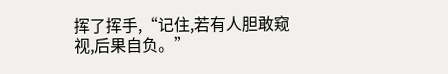挥了挥手,“记住,若有人胆敢窥视,后果自负。”